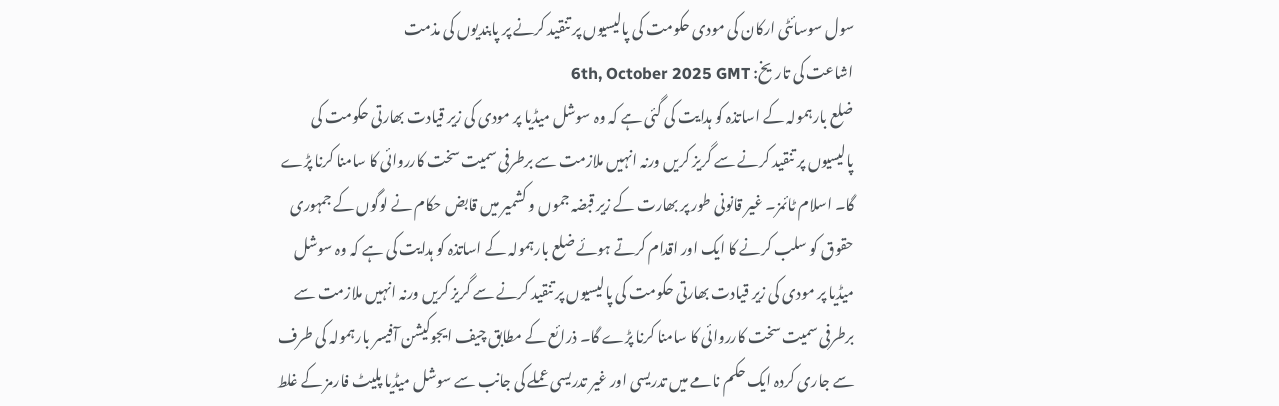سول سوسائٹی ارکان کی مودی حکومت کی پالیسیوں پر تنقید کرنے پر پابندیوں کی مذمت
اشاعت کی تاریخ: 6th, October 2025 GMT
ضلع بارہمولہ کے اساتذہ کو ہدایت کی گئی ہے کہ وہ سوشل میڈیا پر مودی کی زیر قیادت بھارتی حکومت کی پالیسیوں پر تنقید کرنے سے گریز کریں ورنہ انہیں ملازمت سے برطرفی سمیت سخت کارروائی کا سامنا کرنا پڑے گا۔ اسلام ٹائمز۔ غیر قانونی طور پر بھارت کے زیر قبضہ جموں و کشمیر میں قابض حکام نے لوگوں کے جمہوری حقوق کو سلب کرنے کا ایک اور اقدام کرتے ہوئے ضلع بارہمولہ کے اساتذہ کو ہدایت کی ہے کہ وہ سوشل میڈیا پر مودی کی زیر قیادت بھارتی حکومت کی پالیسیوں پر تنقید کرنے سے گریز کریں ورنہ انہیں ملازمت سے برطرفی سمیت سخت کارروائی کا سامنا کرنا پڑے گا۔ ذرائع کے مطابق چیف ایجوکیشن آفیسر بارہمولہ کی طرف سے جاری کردہ ایک حکم نامے میں تدریسی اور غیر تدریسی عملے کی جانب سے سوشل میڈیا پلیٹ فارمز کے غلط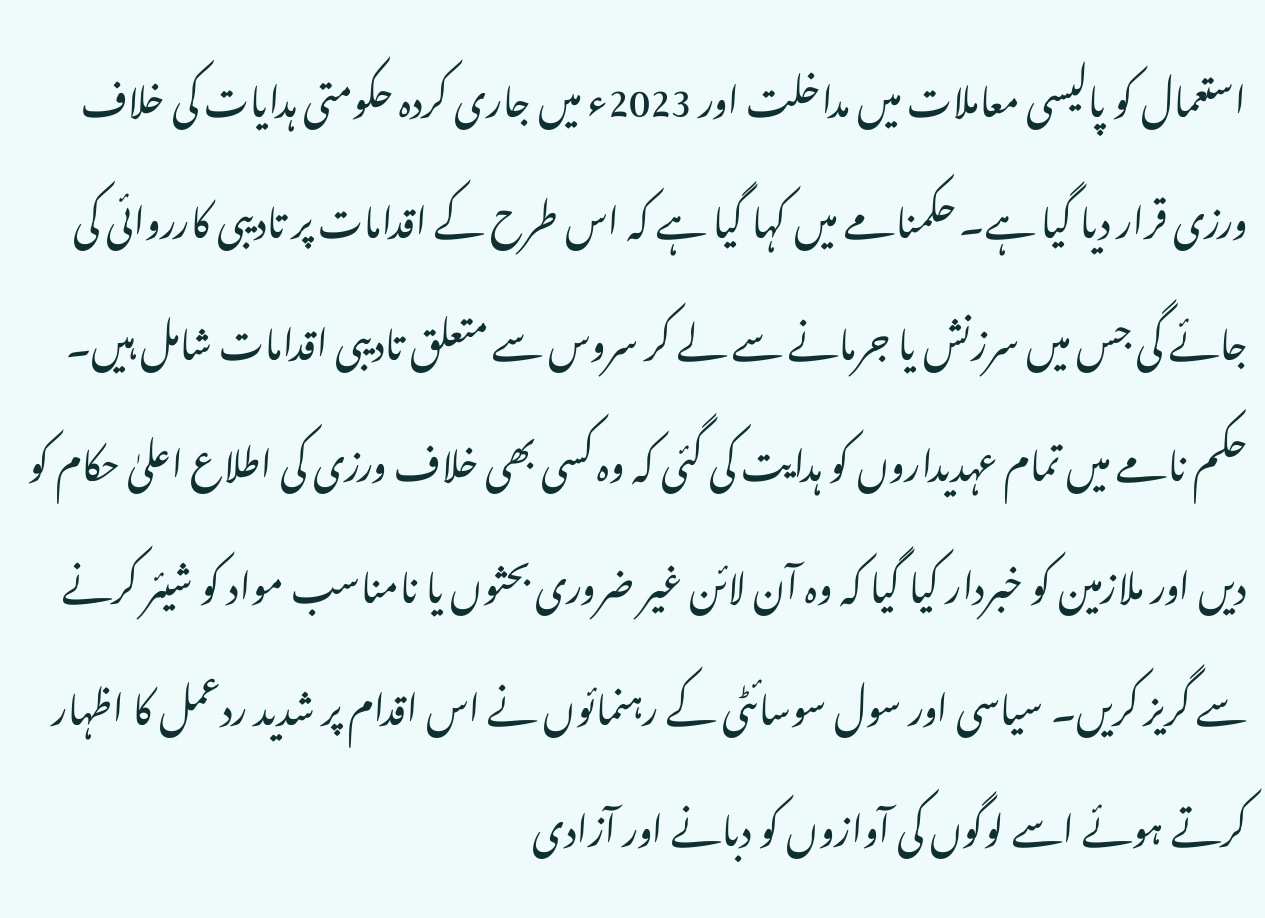استعمال کو پالیسی معاملات میں مداخلت اور 2023ء میں جاری کردہ حکومتی ہدایات کی خلاف ورزی قرار دیا گیا ہے۔ حکمنامے میں کہا گیا ہے کہ اس طرح کے اقدامات پر تادیبی کارروائی کی جائے گی جس میں سرزنش یا جرمانے سے لے کر سروس سے متعلق تادیبی اقدامات شامل ہیں۔
حکم نامے میں تمام عہدیداروں کو ہدایت کی گئی کہ وہ کسی بھی خلاف ورزی کی اطلاع اعلیٰ حکام کو دیں اور ملازمین کو خبردار کیا گیا کہ وہ آن لائن غیر ضروری بحثوں یا نامناسب مواد کو شیئر کرنے سے گریز کریں۔ سیاسی اور سول سوسائٹی کے رہنمائوں نے اس اقدام پر شدید ردعمل کا اظہار کرتے ہوئے اسے لوگوں کی آوازوں کو دبانے اور آزادی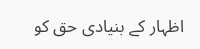اظہار کے بنیادی حق کو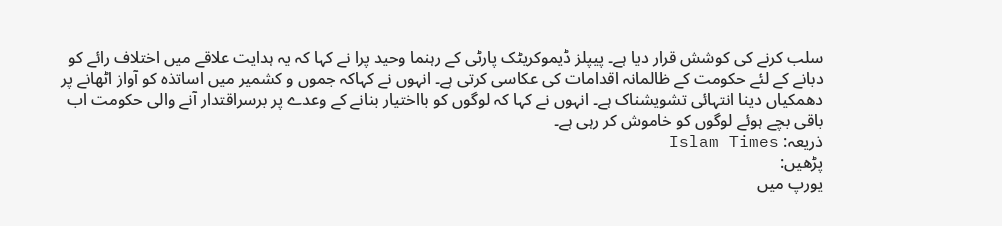سلب کرنے کی کوشش قرار دیا ہے۔ پیپلز ڈیموکریٹک پارٹی کے رہنما وحید پرا نے کہا کہ یہ ہدایت علاقے میں اختلاف رائے کو دبانے کے لئے حکومت کے ظالمانہ اقدامات کی عکاسی کرتی ہے۔ انہوں نے کہاکہ جموں و کشمیر میں اساتذہ کو آواز اٹھانے پر دھمکیاں دینا انتہائی تشویشناک ہے۔ انہوں نے کہا کہ لوگوں کو بااختیار بنانے کے وعدے پر برسراقتدار آنے والی حکومت اب باقی بچے ہوئے لوگوں کو خاموش کر رہی ہے۔
ذریعہ: Islam Times
پڑھیں:
یورپ میں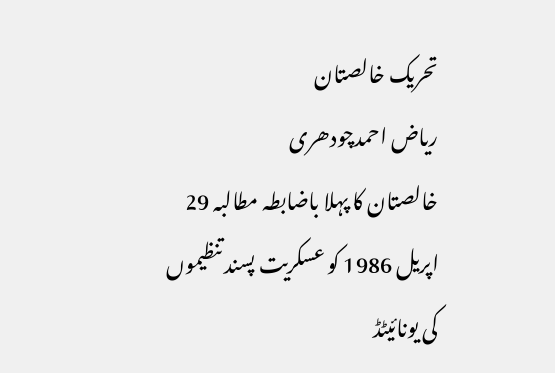تحریک خالصتان
ریاض احمدچودھری
خالصتان کا پہلا باضابطہ مطالبہ 29 اپریل 1986 کو عسکریت پسند تنظیموں کی یونائیٹڈ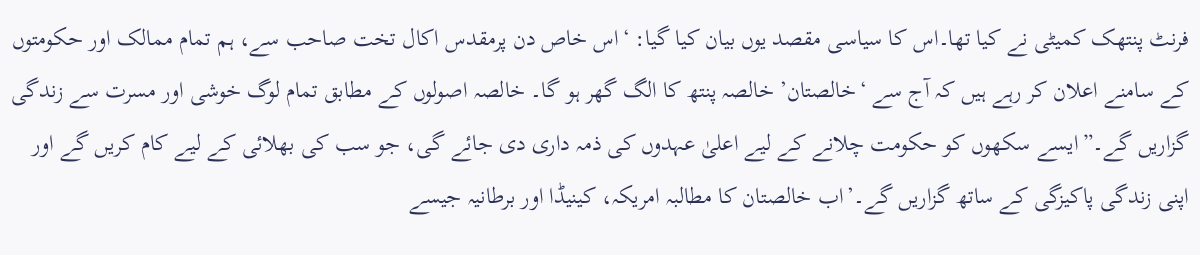فرنٹ پنتھک کمیٹی نے کیا تھا۔اس کا سیاسی مقصد یوں بیان کیا گیا: ‘اس خاص دن پرمقدس اکال تخت صاحب سے، ہم تمام ممالک اور حکومتوں کے سامنے اعلان کر رہے ہیں کہ آج سے ‘خالصتان’ خالصہ پنتھ کا الگ گھر ہو گا۔ خالصہ اصولوں کے مطابق تمام لوگ خوشی اور مسرت سے زندگی گزاریں گے۔”ایسے سکھوں کو حکومت چلانے کے لیے اعلیٰ عہدوں کی ذمہ داری دی جائے گی، جو سب کی بھلائی کے لیے کام کریں گے اور اپنی زندگی پاکیزگی کے ساتھ گزاریں گے۔’اب خالصتان کا مطالبہ امریکہ، کینیڈا اور برطانیہ جیسے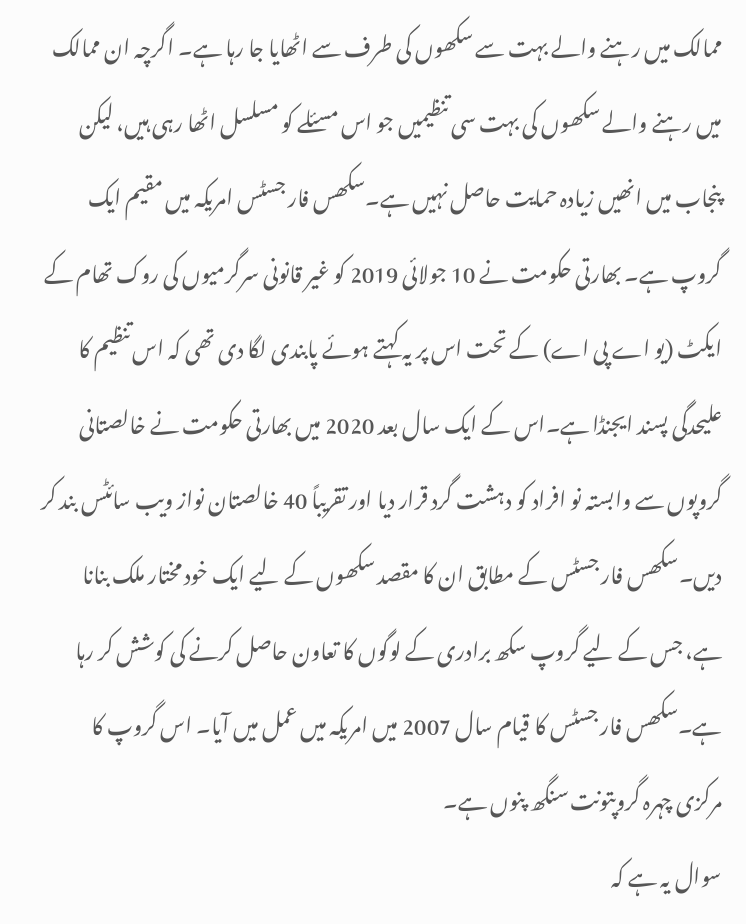ممالک میں رہنے والے بہت سے سکھوں کی طرف سے اٹھایا جا رہا ہے۔ اگرچہ ان ممالک میں رہنے والے سکھوں کی بہت سی تنظیمیں جو اس مسئلے کو مسلسل اٹھا رہی ہیں، لیکن پنجاب میں انھیں زیادہ حمایت حاصل نہیں ہے۔سکھس فار جسٹس امریکہ میں مقیم ایک گروپ ہے۔ بھارتی حکومت نے 10 جولائی 2019 کو غیر قانونی سرگرمیوں کی روک تھام کے ایکٹ (یو اے پی اے) کے تحت اس پر یہ کہتے ہوئے پابندی لگا دی تھی کہ اس تنظیم کا علیحدگی پسند ایجنڈا ہے۔اس کے ایک سال بعد 2020 میں بھارتی حکومت نے خالصتانی گروپوں سے وابستہ نو افراد کو دہشت گرد قرار دیا اور تقریباً 40 خالصتان نواز ویب سائٹس بند کر دیں۔سکھس فار جسٹس کے مطابق ان کا مقصد سکھوں کے لیے ایک خود مختار ملک بنانا ہے، جس کے لیے گروپ سکھ برادری کے لوگوں کا تعاون حاصل کرنے کی کوشش کر رہا ہے۔سکھس فار جسٹس کا قیام سال 2007 میں امریکہ میں عمل میں آیا۔ اس گروپ کا مرکزی چہرہ گروپتونت سنگھ پنوں ہے۔
سوال یہ ہے کہ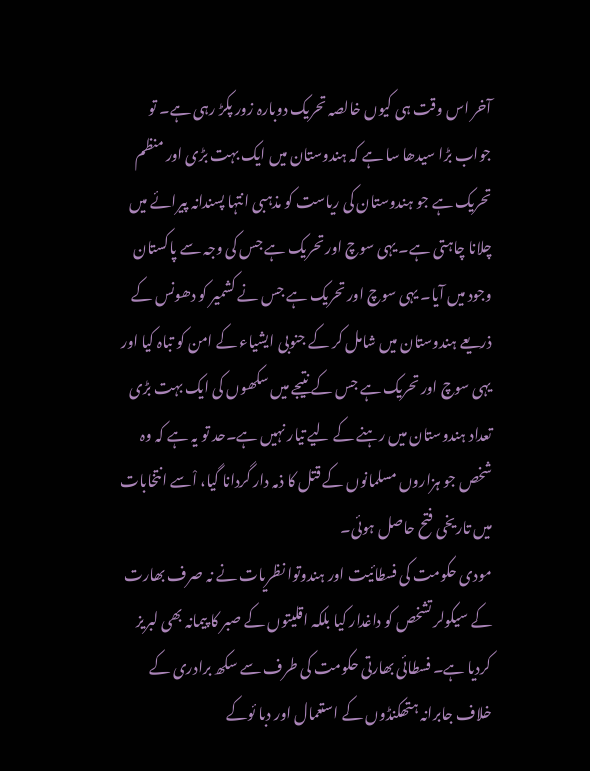آخر اس وقت ہی کیوں خالصہ تحریک دوبارہ زور پکڑ رہی ہے۔ تو جواب بڑا سیدھا سا ہے کہ ہندوستان میں ایک بہت بڑی اور منظم تحریک ہے جو ہندوستان کی ریاست کو مذہبی انتہا پسندانہ پیرائے میں چلانا چاہتی ہے۔ یہی سوچ اور تحریک ہے جس کی وجہ سے پاکستان وجود میں آیا۔ یہی سوچ اور تحریک ہے جس نے کشمیر کو دھونس کے ذریعے ہندوستان میں شامل کر کے جنوبی ایشیاء کے امن کو تباہ کیا اور یہی سوچ اور تحریک ہے جس کے نتیجے میں سکھوں کی ایک بہت بڑی تعداد ہندوستان میں رہنے کے لیے تیار نہیں ہے۔حد تو یہ ہے کہ وہ شخص جو ہزاروں مسلمانوں کے قتل کا ذمہ دار گردانا گیا، اْسے انتخابات میں تاریخی فتح حاصل ہوئی۔
مودی حکومت کی فسطائیت اور ہندوتوا نظریات نے نہ صرف بھارت کے سیکولر تشخص کو داغدار کیا بلکہ اقلیتوں کے صبر کا پیمانہ بھی لبریز کردیا ہے۔ فسطائی بھارتی حکومت کی طرف سے سکھ برادری کے خلاف جابرانہ ہتھکنڈوں کے استعمال اور دبا ئوکے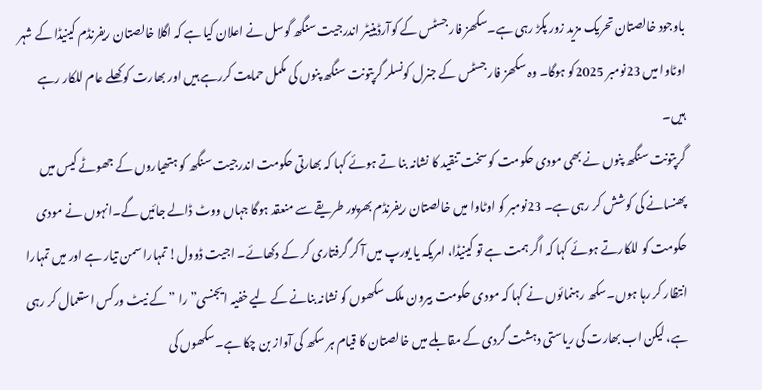باوجود خالصتان تحریک مزید زور پکڑ رہی ہے۔سکھز فار جسٹس کے کوآرڈینیٹر اندرجیت سنگھ گوسل نے اعلان کیا ہے کہ اگلا خالصتان ریفرنڈم کینیڈا کے شہر اوٹاوا میں 23نومبر 2025کو ہوگا۔ وہ سکھز فار جسٹس کے جنرل کونسلر گرپتونت سنگھ پنوں کی مکمل حمایت کررہے ہیں اور بھارت کو کھلے عام للکار رہے ہیں۔
گرپتونت سنگھ پنوں نے بھی مودی حکومت کو سخت تنقید کا نشانہ بنا تے ہوئے کہا کہ بھارتی حکومت اندرجیت سنگھ کو ہتھیاروں کے جھوٹے کیس میں پھنسانے کی کوشش کر رہی ہے۔ 23نومبر کو اوٹاوا میں خالصتان ریفرنڈم بھرپور طریقے سے منعقد ہوگا جہاں ووٹ ڈالے جائیں گے۔انہوں نے مودی حکومت کو للکارتے ہوئے کہا کہ اگر ہمت ہے تو کینیڈا، امریکہ یا یورپ میں آ کر گرفتاری کر کے دکھائے۔ اجیت ڈوول! تمہارا سمن تیار ہے اور میں تمہارا انتظار کر رہا ہوں۔سکھ رہنمائوں نے کہا کہ مودی حکومت بیرون ملک سکھوں کو نشانہ بنانے کے لیے خفیہ ایجنسی” را ”کے نیٹ ورکس استعمال کر رہی ہے، لیکن اب بھارت کی ریاستی دہشت گردی کے مقابلے میں خالصتان کا قیام ہر سکھ کی آواز بن چکا ہے۔سکھوں کی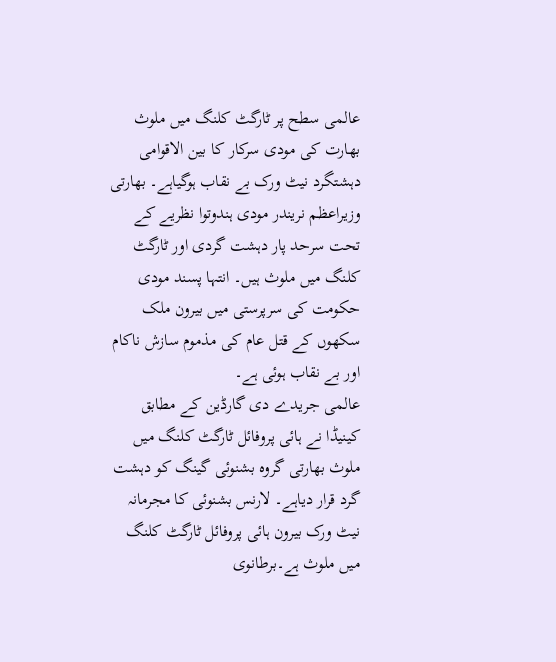عالمی سطح پر ٹارگٹ کلنگ میں ملوث بھارت کی مودی سرکار کا بین الاقوامی دہشتگرد نیٹ ورک بے نقاب ہوگیاہے۔ بھارتی وزیراعظم نریندر مودی ہندوتوا نظریے کے تحت سرحد پار دہشت گردی اور ٹارگٹ کلنگ میں ملوث ہیں۔ انتہا پسند مودی حکومت کی سرپرستی میں بیرون ملک سکھوں کے قتل عام کی مذموم سازش ناکام اور بے نقاب ہوئی ہے۔
عالمی جریدے دی گارڈین کے مطابق کینیڈا نے ہائی پروفائل ٹارگٹ کلنگ میں ملوث بھارتی گروہ بشنوئی گینگ کو دہشت گرد قرار دیاہے۔ لارنس بشنوئی کا مجرمانہ نیٹ ورک بیرون ہائی پروفائل ٹارگٹ کلنگ میں ملوث ہے۔برطانوی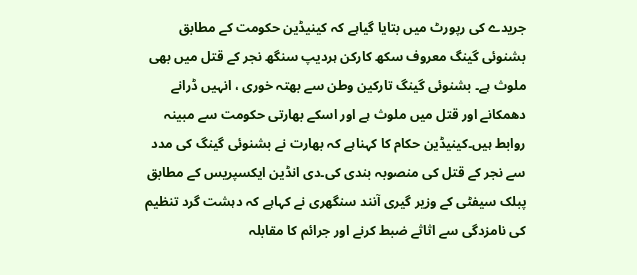جریدے کی رپورٹ میں بتایا گیاہے کہ کینیڈین حکومت کے مطابق بشنوئی گینگ معروف سکھ کارکن ہردیپ سنگھ نجر کے قتل میں بھی ملوث ہے۔ بشنوئی گینگ تارکین وطن سے بھتہ خوری ، انہیں ڈرانے دھمکانے اور قتل میں ملوث ہے اور اسکے بھارتی حکومت سے مبینہ روابط ہیں۔کینیڈین حکام کا کہناہے کہ بھارت نے بشنوئی گینگ کی مدد سے نجر کے قتل کی منصوبہ بندی کی۔دی انڈین ایکسپریس کے مطابق پبلک سیفٹی کے وزیر گیری آنند سنگھری نے کہاہے کہ دہشت گرد تنظیم کی نامزدگی سے اثاثے ضبط کرنے اور جرائم کا مقابلہ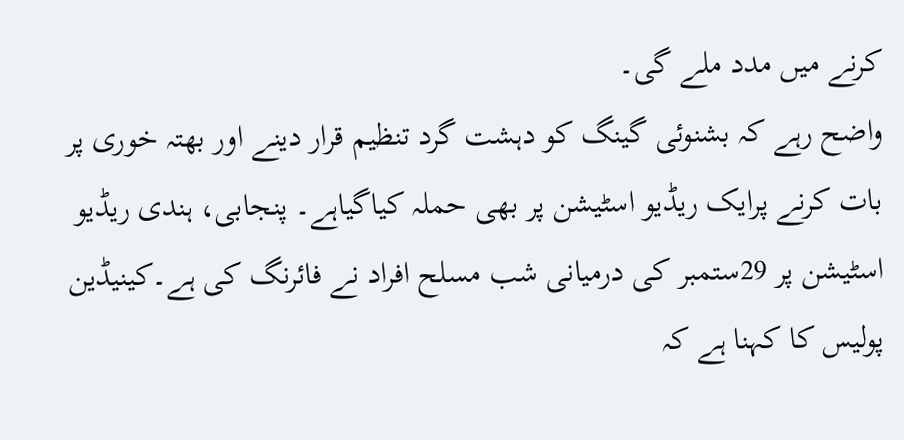کرنے میں مدد ملے گی۔
واضح رہے کہ بشنوئی گینگ کو دہشت گرد تنظیم قرار دینے اور بھتہ خوری پر بات کرنے پرایک ریڈیو اسٹیشن پر بھی حملہ کیاگیاہے۔ پنجابی، ہندی ریڈیو اسٹیشن پر 29ستمبر کی درمیانی شب مسلح افراد نے فائرنگ کی ہے۔کینیڈین پولیس کا کہنا ہے کہ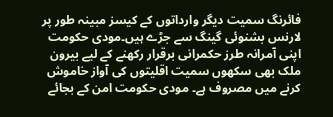فائرنگ سمیت دیگر وارداتوں کے کیسز مبینہ طور پر لارنس بشنوئی گینگ سے جڑے ہیں۔مودی حکومت اپنی آمرانہ طرز حکمرانی برقرار رکھنے کے لیے بیرون ملک بھی سکھوں سمیت اقلیتوں کی آواز خاموش کرنے میں مصروف ہے۔ مودی حکومت امن کے بجائے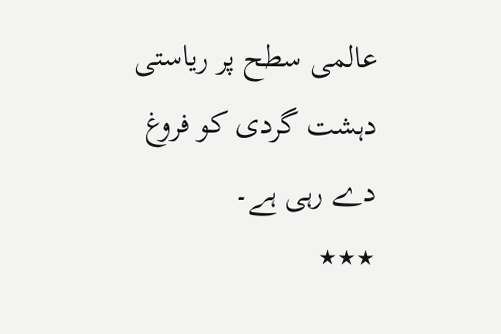عالمی سطح پر ریاستی دہشت گردی کو فروغ دے رہی ہے۔
٭٭٭